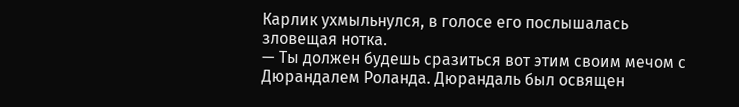Карлик ухмыльнулся, в голосе его послышалась зловещая нотка.
— Ты должен будешь сразиться вот этим своим мечом с Дюрандалем Роланда. Дюрандаль был освящен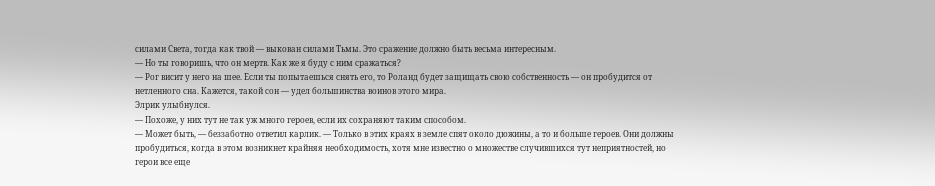силами Света, тогда как твой — выкован силами Тьмы. Это сражение должно быть весьма интересным.
— Но ты говоришь, что он мертв. Как же я буду с ним сражаться?
— Рог висит у него на шее. Если ты попытаешься снять его, то Роланд будет защищать свою собственность — он пробудится от нетленного сна. Кажется, такой сон — удел большинства воинов этого мира.
Элрик улыбнулся.
— Похоже, у них тут не так уж много героев, если их сохраняют таким способом.
— Может быть, — беззаботно ответил карлик. — Только в этих краях в земле спят около дюжины, а то и больше героев. Они должны пробудиться, когда в этом возникнет крайняя необходимость, хотя мне известно о множестве случившихся тут неприятностей, но герои все еще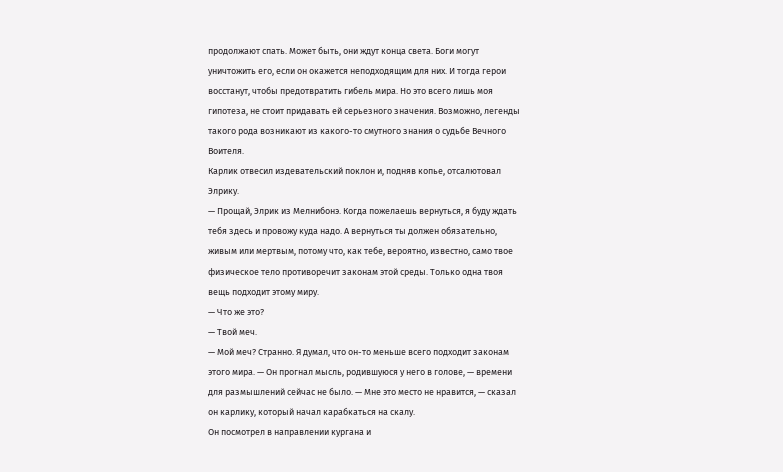продолжают спать. Может быть, они ждут конца света. Боги могут уничтожить его, если он окажется неподходящим для них. И тогда герои восстанут, чтобы предотвратить гибель мира. Но это всего лишь моя гипотеза, не стоит придавать ей серьезного значения. Возможно, легенды такого рода возникают из какого-то смутного знания о судьбе Вечного Воителя.
Карлик отвесил издевательский поклон и, подняв копье, отсалютовал Элрику.
— Прощай, Элрик из Мелнибонэ. Когда пожелаешь вернуться, я буду ждать тебя здесь и провожу куда надо. А вернуться ты должен обязательно, живым или мертвым, потому что, как тебе, вероятно, известно, само твое физическое тело противоречит законам этой среды. Только одна твоя вещь подходит этому миру.
— Что же это?
— Твой меч.
— Мой меч? Странно. Я думал, что он-то меньше всего подходит законам этого мира. — Он прогнал мысль, родившуюся у него в голове, — времени для размышлений сейчас не было. — Мне это место не нравится, — сказал он карлику, который начал карабкаться на скалу.
Он посмотрел в направлении кургана и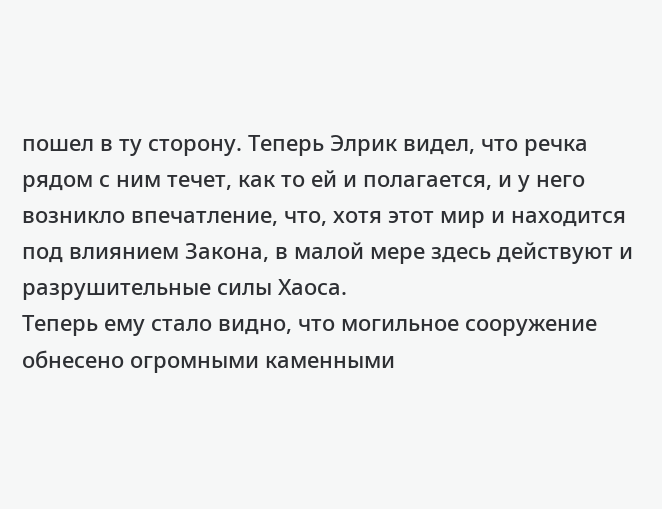пошел в ту сторону. Теперь Элрик видел, что речка рядом с ним течет, как то ей и полагается, и у него возникло впечатление, что, хотя этот мир и находится под влиянием Закона, в малой мере здесь действуют и разрушительные силы Хаоса.
Теперь ему стало видно, что могильное сооружение обнесено огромными каменными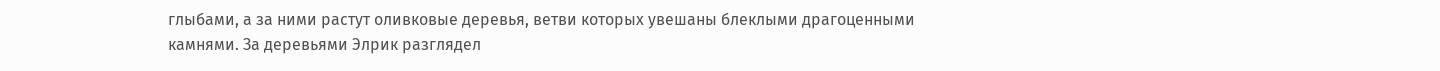глыбами, а за ними растут оливковые деревья, ветви которых увешаны блеклыми драгоценными камнями. За деревьями Элрик разглядел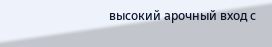высокий арочный вход с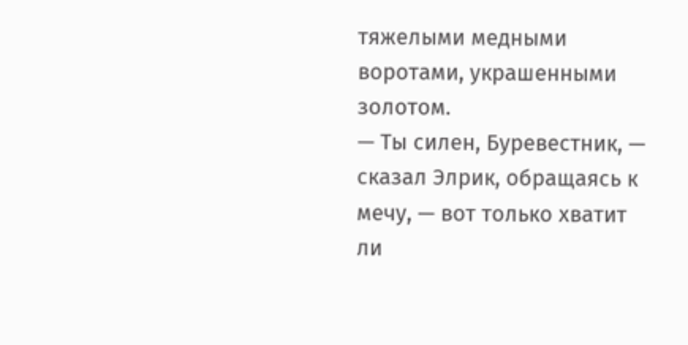тяжелыми медными воротами, украшенными золотом.
— Ты силен, Буревестник, — сказал Элрик, обращаясь к мечу, — вот только хватит ли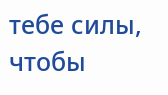тебе силы, чтобы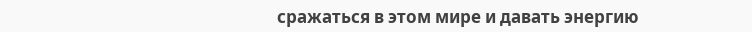сражаться в этом мире и давать энергию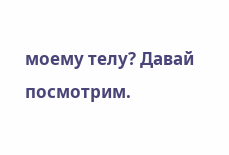моему телу? Давай посмотрим.